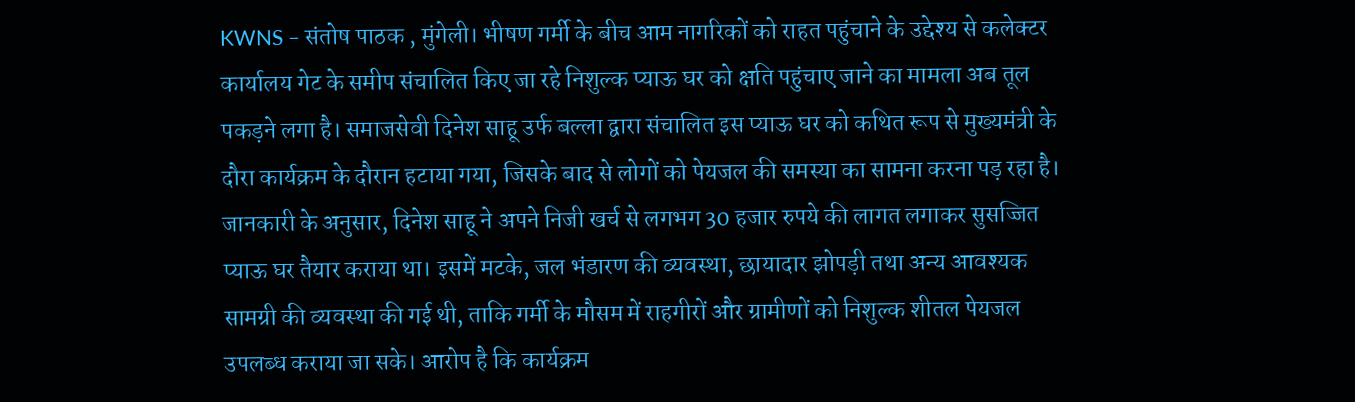KWNS – संतोष पाठक , मुंगेली। भीषण गर्मी के बीच आम नागरिकों को राहत पहुंचाने के उद्देश्य से कलेक्टर कार्यालय गेट के समीप संचालित किए जा रहे निशुल्क प्याऊ घर को क्षति पहुंचाए जाने का मामला अब तूल पकड़ने लगा है। समाजसेवी दिनेश साहू उर्फ बल्ला द्वारा संचालित इस प्याऊ घर को कथित रूप से मुख्यमंत्री के दौरा कार्यक्रम के दौरान हटाया गया, जिसके बाद से लोगों को पेयजल की समस्या का सामना करना पड़ रहा है। जानकारी के अनुसार, दिनेश साहू ने अपने निजी खर्च से लगभग 30 हजार रुपये की लागत लगाकर सुसज्जित प्याऊ घर तैयार कराया था। इसमें मटके, जल भंडारण की व्यवस्था, छायादार झोपड़ी तथा अन्य आवश्यक सामग्री की व्यवस्था की गई थी, ताकि गर्मी के मौसम में राहगीरों और ग्रामीणों को निशुल्क शीतल पेयजल उपलब्ध कराया जा सके। आरोप है कि कार्यक्रम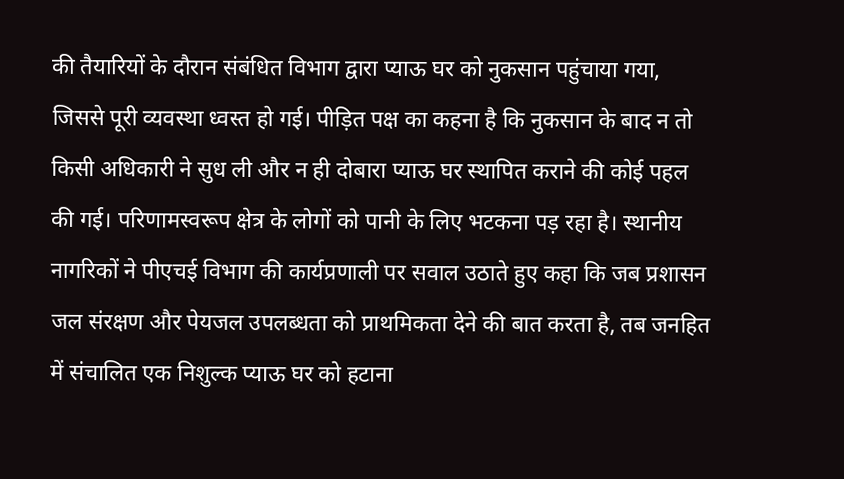की तैयारियों के दौरान संबंधित विभाग द्वारा प्याऊ घर को नुकसान पहुंचाया गया, जिससे पूरी व्यवस्था ध्वस्त हो गई। पीड़ित पक्ष का कहना है कि नुकसान के बाद न तो किसी अधिकारी ने सुध ली और न ही दोबारा प्याऊ घर स्थापित कराने की कोई पहल की गई। परिणामस्वरूप क्षेत्र के लोगों को पानी के लिए भटकना पड़ रहा है। स्थानीय नागरिकों ने पीएचई विभाग की कार्यप्रणाली पर सवाल उठाते हुए कहा कि जब प्रशासन जल संरक्षण और पेयजल उपलब्धता को प्राथमिकता देने की बात करता है, तब जनहित में संचालित एक निशुल्क प्याऊ घर को हटाना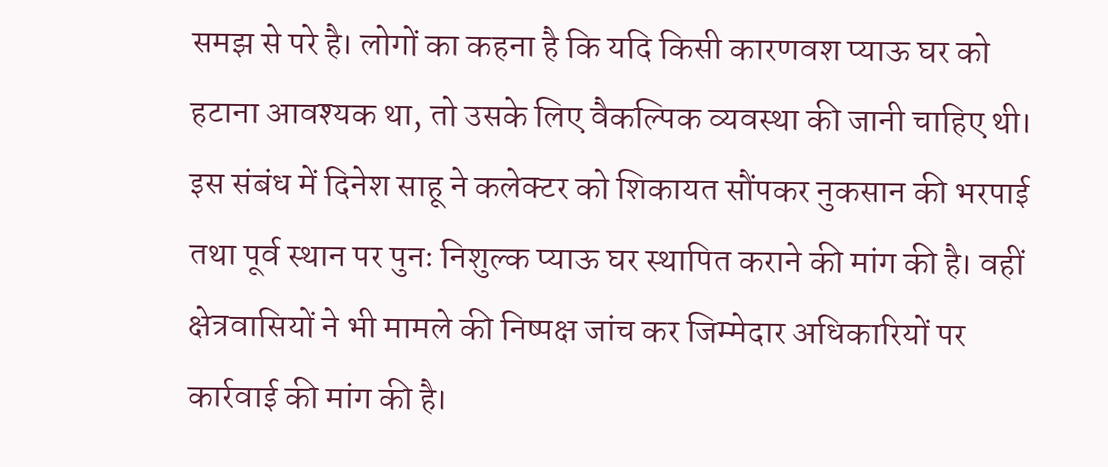समझ से परे है। लोगों का कहना है कि यदि किसी कारणवश प्याऊ घर को हटाना आवश्यक था, तो उसके लिए वैकल्पिक व्यवस्था की जानी चाहिए थी।
इस संबंध में दिनेश साहू ने कलेक्टर को शिकायत सौंपकर नुकसान की भरपाई तथा पूर्व स्थान पर पुनः निशुल्क प्याऊ घर स्थापित कराने की मांग की है। वहीं क्षेत्रवासियों ने भी मामले की निष्पक्ष जांच कर जिम्मेदार अधिकारियों पर कार्रवाई की मांग की है।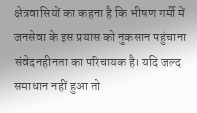क्षेत्रवासियों का कहना है कि भीषण गर्मी में जनसेवा के इस प्रयास को नुकसान पहुंचाना संवेदनहीनता का परिचायक है। यदि जल्द समाधान नहीं हुआ तो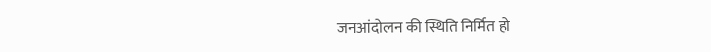जनआंदोलन की स्थिति निर्मित हो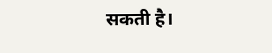सकती है।